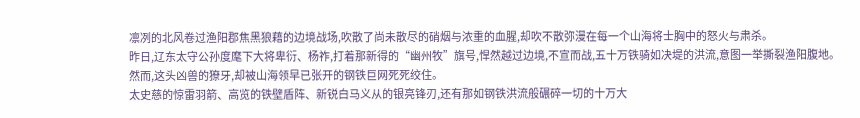凛冽的北风卷过渔阳郡焦黑狼藉的边境战场,吹散了尚未散尽的硝烟与浓重的血腥,却吹不散弥漫在每一个山海将士胸中的怒火与肃杀。
昨日,辽东太守公孙度麾下大将卑衍、杨祚,打着那新得的“幽州牧”旗号,悍然越过边境,不宣而战,五十万铁骑如决堤的洪流,意图一举撕裂渔阳腹地。
然而,这头凶兽的獠牙,却被山海领早已张开的钢铁巨网死死绞住。
太史慈的惊雷羽箭、高览的铁壁盾阵、新锐白马义从的银亮锋刃,还有那如钢铁洪流般碾碎一切的十万大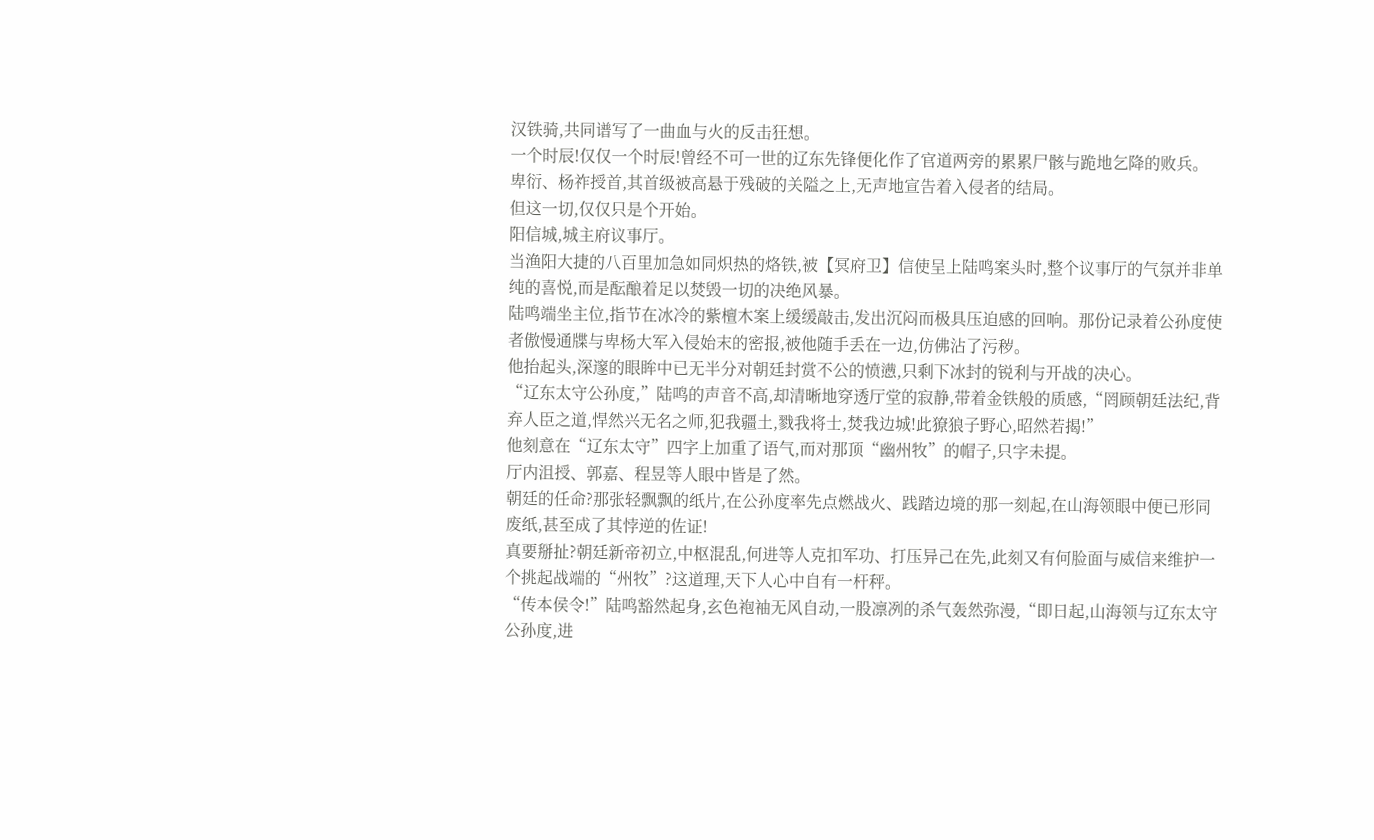汉铁骑,共同谱写了一曲血与火的反击狂想。
一个时辰!仅仅一个时辰!曾经不可一世的辽东先锋便化作了官道两旁的累累尸骸与跪地乞降的败兵。
卑衍、杨祚授首,其首级被高悬于残破的关隘之上,无声地宣告着入侵者的结局。
但这一切,仅仅只是个开始。
阳信城,城主府议事厅。
当渔阳大捷的八百里加急如同炽热的烙铁,被【冥府卫】信使呈上陆鸣案头时,整个议事厅的气氛并非单纯的喜悦,而是酝酿着足以焚毁一切的决绝风暴。
陆鸣端坐主位,指节在冰冷的紫檀木案上缓缓敲击,发出沉闷而极具压迫感的回响。那份记录着公孙度使者傲慢通牒与卑杨大军入侵始末的密报,被他随手丢在一边,仿佛沾了污秽。
他抬起头,深邃的眼眸中已无半分对朝廷封赏不公的愤懑,只剩下冰封的锐利与开战的决心。
“辽东太守公孙度,”陆鸣的声音不高,却清晰地穿透厅堂的寂静,带着金铁般的质感,“罔顾朝廷法纪,背弃人臣之道,悍然兴无名之师,犯我疆土,戮我将士,焚我边城!此獠狼子野心,昭然若揭!”
他刻意在“辽东太守”四字上加重了语气,而对那顶“幽州牧”的帽子,只字未提。
厅内沮授、郭嘉、程昱等人眼中皆是了然。
朝廷的任命?那张轻飘飘的纸片,在公孙度率先点燃战火、践踏边境的那一刻起,在山海领眼中便已形同废纸,甚至成了其悖逆的佐证!
真要掰扯?朝廷新帝初立,中枢混乱,何进等人克扣军功、打压异己在先,此刻又有何脸面与威信来维护一个挑起战端的“州牧”?这道理,天下人心中自有一杆秤。
“传本侯令!”陆鸣豁然起身,玄色袍袖无风自动,一股凛冽的杀气轰然弥漫,“即日起,山海领与辽东太守公孙度,进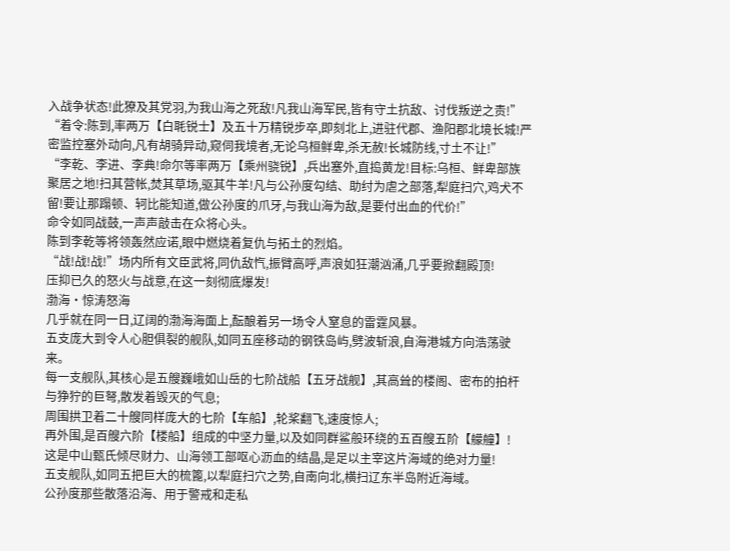入战争状态!此獠及其党羽,为我山海之死敌!凡我山海军民,皆有守土抗敌、讨伐叛逆之责!”
“着令:陈到,率两万【白毦锐士】及五十万精锐步卒,即刻北上,进驻代郡、渔阳郡北境长城!严密监控塞外动向,凡有胡骑异动,窥伺我境者,无论乌桓鲜卑,杀无赦!长城防线,寸土不让!”
“李乾、李进、李典!命尔等率两万【乘州骁锐】,兵出塞外,直捣黄龙!目标:乌桓、鲜卑部族聚居之地!扫其营帐,焚其草场,驱其牛羊!凡与公孙度勾结、助纣为虐之部落,犁庭扫穴,鸡犬不留!要让那蹋顿、轲比能知道,做公孙度的爪牙,与我山海为敌,是要付出血的代价!”
命令如同战鼓,一声声敲击在众将心头。
陈到李乾等将领轰然应诺,眼中燃烧着复仇与拓土的烈焰。
“战!战!战!”场内所有文臣武将,同仇敌忾,振臂高呼,声浪如狂潮汹涌,几乎要掀翻殿顶!
压抑已久的怒火与战意,在这一刻彻底爆发!
渤海·惊涛怒海
几乎就在同一日,辽阔的渤海海面上,酝酿着另一场令人窒息的雷霆风暴。
五支庞大到令人心胆俱裂的舰队,如同五座移动的钢铁岛屿,劈波斩浪,自海港城方向浩荡驶来。
每一支舰队,其核心是五艘巍峨如山岳的七阶战船【五牙战舰】,其高耸的楼阁、密布的拍杆与狰狞的巨弩,散发着毁灭的气息;
周围拱卫着二十艘同样庞大的七阶【车船】,轮桨翻飞,速度惊人;
再外围,是百艘六阶【楼船】组成的中坚力量,以及如同群鲨般环绕的五百艘五阶【艨艟】!
这是中山甄氏倾尽财力、山海领工部呕心沥血的结晶,是足以主宰这片海域的绝对力量!
五支舰队,如同五把巨大的梳篦,以犁庭扫穴之势,自南向北,横扫辽东半岛附近海域。
公孙度那些散落沿海、用于警戒和走私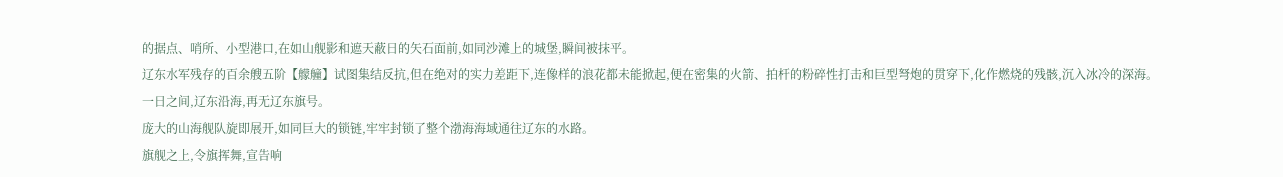的据点、哨所、小型港口,在如山舰影和遮天蔽日的矢石面前,如同沙滩上的城堡,瞬间被抹平。
辽东水军残存的百余艘五阶【艨艟】试图集结反抗,但在绝对的实力差距下,连像样的浪花都未能掀起,便在密集的火箭、拍杆的粉碎性打击和巨型弩炮的贯穿下,化作燃烧的残骸,沉入冰冷的深海。
一日之间,辽东沿海,再无辽东旗号。
庞大的山海舰队旋即展开,如同巨大的锁链,牢牢封锁了整个渤海海域通往辽东的水路。
旗舰之上,令旗挥舞,宣告响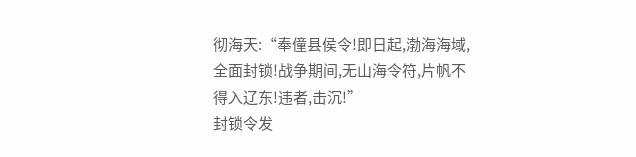彻海天:“奉僮县侯令!即日起,渤海海域,全面封锁!战争期间,无山海令符,片帆不得入辽东!违者,击沉!”
封锁令发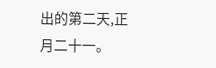出的第二天,正月二十一。